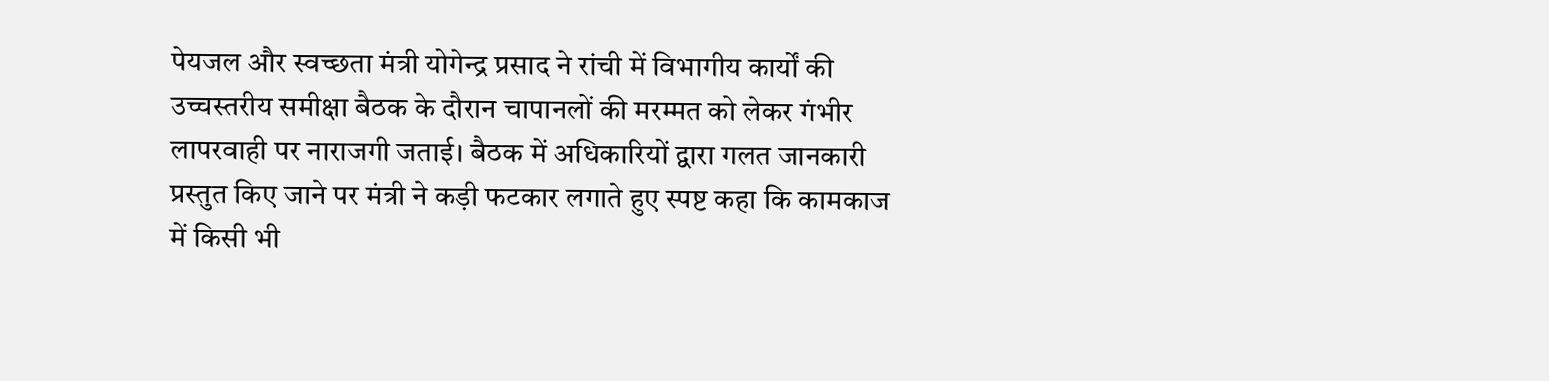पेयजल और स्वच्छता मंत्री योगेन्द्र प्रसाद ने रांची में विभागीय कार्यों की उच्चस्तरीय समीक्षा बैठक के दौरान चापानलों की मरम्मत को लेकर गंभीर लापरवाही पर नाराजगी जताई। बैठक में अधिकारियों द्वारा गलत जानकारी प्रस्तुत किए जाने पर मंत्री ने कड़ी फटकार लगाते हुए स्पष्ट कहा कि कामकाज में किसी भी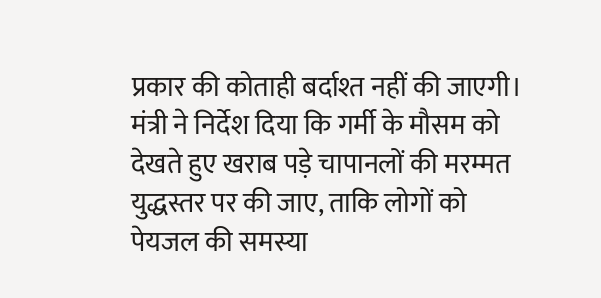प्रकार की कोताही बर्दाश्त नहीं की जाएगी।
मंत्री ने निर्देश दिया कि गर्मी के मौसम को देखते हुए खराब पड़े चापानलों की मरम्मत युद्धस्तर पर की जाए, ताकि लोगों को पेयजल की समस्या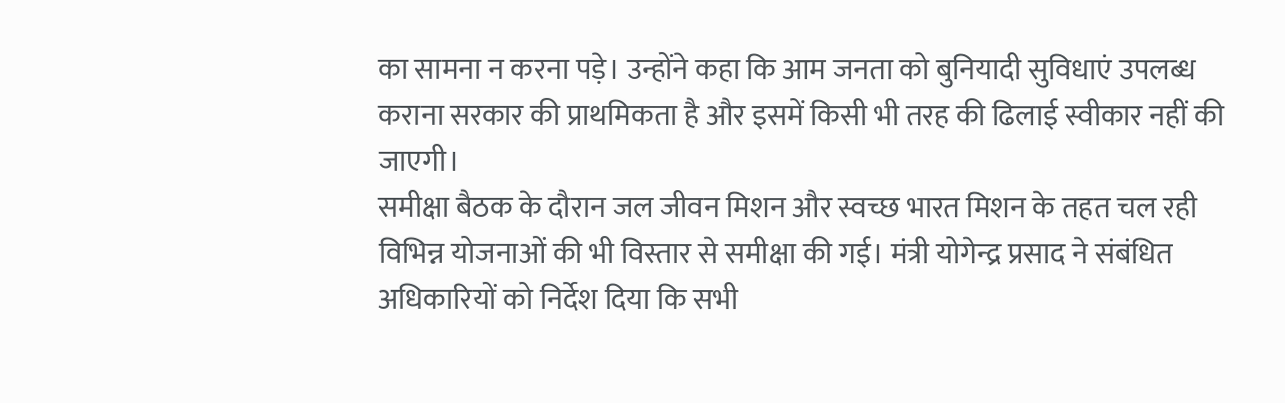का सामना न करना पड़े। उन्होंने कहा कि आम जनता को बुनियादी सुविधाएं उपलब्ध कराना सरकार की प्राथमिकता है और इसमें किसी भी तरह की ढिलाई स्वीकार नहीं की जाएगी।
समीक्षा बैठक के दौरान जल जीवन मिशन और स्वच्छ भारत मिशन के तहत चल रही विभिन्न योजनाओं की भी विस्तार से समीक्षा की गई। मंत्री योगेन्द्र प्रसाद ने संबंधित अधिकारियों को निर्देश दिया कि सभी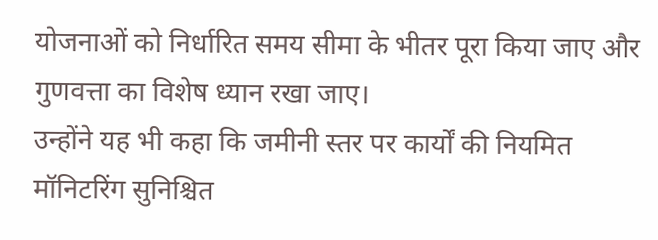योजनाओं को निर्धारित समय सीमा के भीतर पूरा किया जाए और गुणवत्ता का विशेष ध्यान रखा जाए।
उन्होंने यह भी कहा कि जमीनी स्तर पर कार्यों की नियमित मॉनिटरिंग सुनिश्चित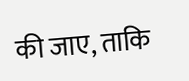की जाए, ताकि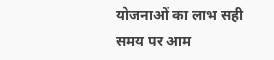योजनाओं का लाभ सही समय पर आम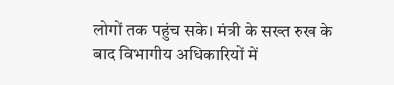लोगों तक पहुंच सके। मंत्री के सख्त रुख के बाद विभागीय अधिकारियों में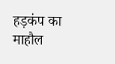हड़कंप का माहौल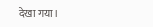देखा गया।